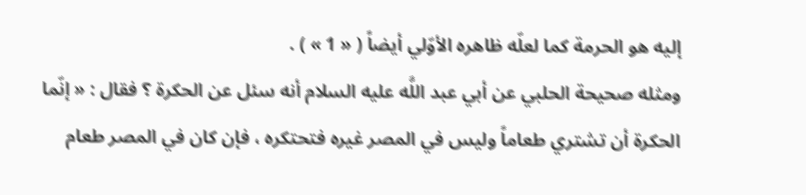إليه هو الحرمة كما لعلّه ظاهره الأوّلي أيضاً ( « 1 » ) .
ومثله صحيحة الحلبي عن أبي عبد اللَّه عليه السلام أنه سئل عن الحكرة ؟ فقال : « إنّما الحكرة أن تشتري طعاماً وليس في المصر غيره فتحتكره ، فإن كان في المصر طعام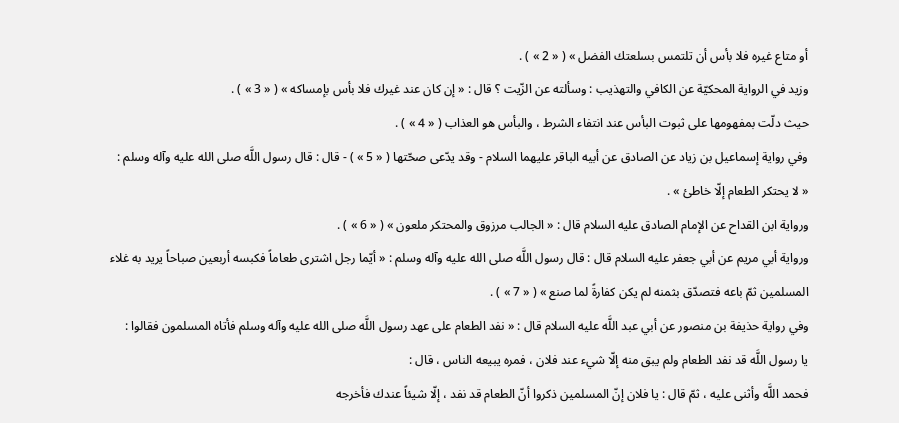أو متاع غيره فلا بأس أن تلتمس بسلعتك الفضل » ( « 2 » ) .
وزيد في الرواية المحكيّة عن الكافي والتهذيب : وسألته عن الزّيت ؟ قال : « إن كان عند غيرك فلا بأس بإمساكه » ( « 3 » ) .
حيث دلّت بمفهومها على ثبوت البأس عند انتفاء الشرط ، والبأس هو العذاب ( « 4 » ) .
وفي رواية إسماعيل بن زياد عن الصادق عن أبيه الباقر عليهما السلام - وقد يدّعى صحّتها ( « 5 » ) - قال : قال رسول اللَّه صلى الله عليه وآله وسلم :
« لا يحتكر الطعام إلّا خاطئ » .
ورواية ابن القداح عن الإمام الصادق عليه السلام قال : « الجالب مرزوق والمحتكر ملعون » ( « 6 » ) .
ورواية أبي مريم عن أبي جعفر عليه السلام قال : قال رسول اللَّه صلى الله عليه وآله وسلم : « أيّما رجل اشترى طعاماً فكبسه أربعين صباحاً يريد به غلاء المسلمين ثمّ باعه فتصدّق بثمنه لم يكن كفارةً لما صنع » ( « 7 » ) .
وفي رواية حذيفة بن منصور عن أبي عبد اللَّه عليه السلام قال : « نفد الطعام على عهد رسول اللَّه صلى الله عليه وآله وسلم فأتاه المسلمون فقالوا :
يا رسول اللَّه قد نفد الطعام ولم يبق منه إلّا شيء عند فلان ، فمره يبيعه الناس ، قال :
فحمد اللَّه وأثنى عليه ، ثمّ قال : يا فلان إنّ المسلمين ذكروا أنّ الطعام قد نفد ، إلّا شيئاً عندك فأخرجه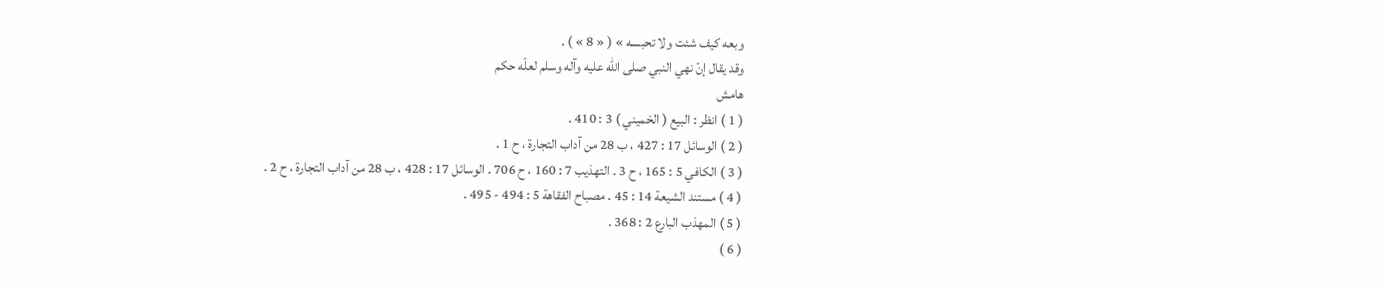وبعه كيف شئت ولا تحبسه » ( « 8 » ) .
وقد يقال إنّ نهي النبي صلى الله عليه وآله وسلم لعلّه حكم
هامش
( 1 ) انظر : البيع ( الخميني ) 3 : 410 .
( 2 ) الوسائل 17 : 427 ، ب 28 من آداب التجارة ، ح 1 .
( 3 ) الكافي 5 : 165 ، ح 3 . التهذيب 7 : 160 ، ح 706 . الوسائل 17 : 428 ، ب 28 من آداب التجارة ، ح 2 .
( 4 ) مستند الشيعة 14 : 45 . مصباح الفقاهة 5 : 494 - 495 .
( 5 ) المهذب البارع 2 : 368 .
( 6 )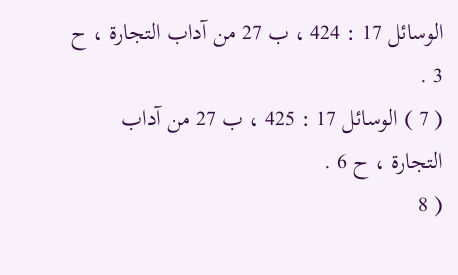الوسائل 17 : 424 ، ب 27 من آداب التجارة ، ح 3 .
( 7 ) الوسائل 17 : 425 ، ب 27 من آداب التجارة ، ح 6 .
( 8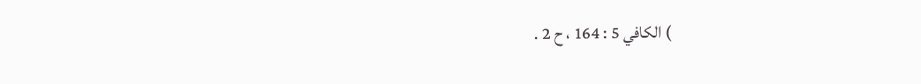) الكافي 5 : 164 ، ح 2 .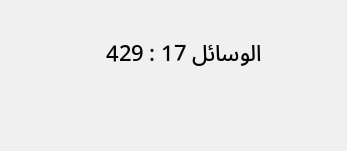الوسائل 17 : 429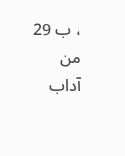، ب 29 من آداب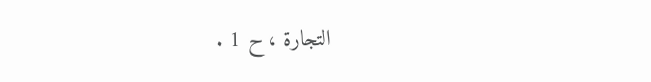التجارة ، ح 1 .